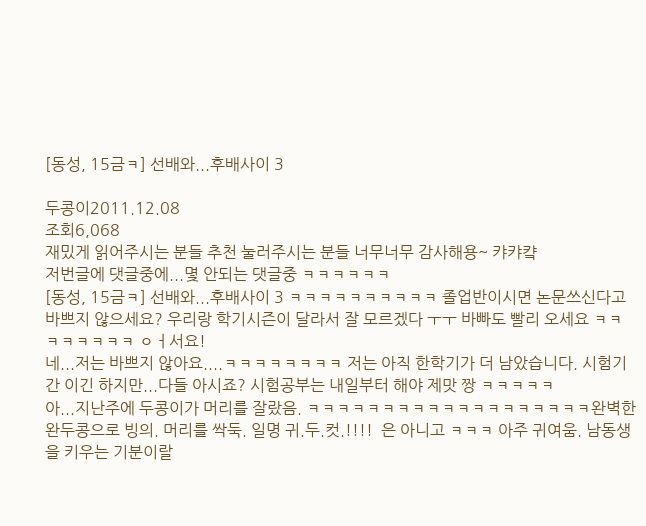[동성, 15금ㅋ] 선배와...후배사이 3

두콩이2011.12.08
조회6,068
재밌게 읽어주시는 분들 추천 눌러주시는 분들 너무너무 감사해용~ 캬캬컄
저번글에 댓글중에...몇 안되는 댓글중 ㅋㅋㅋㅋㅋㅋ
[동성, 15금ㅋ] 선배와...후배사이 3 ㅋㅋㅋㅋㅋㅋㅋㅋㅋㅋ 졸업반이시면 논문쓰신다고 바쁘지 않으세요? 우리랑 학기시즌이 달라서 잘 모르겠다 ㅜㅜ 바빠도 빨리 오세요 ㅋㅋㅋㅋㅋㅋㅋㅋ ㅇㅓ서요!
네...저는 바쁘지 않아요....ㅋㅋㅋㅋㅋㅋㅋㅋ 저는 아직 한학기가 더 남았습니다. 시험기간 이긴 하지만...다들 아시죠? 시험공부는 내일부터 해야 제맛 짱 ㅋㅋㅋㅋㅋ
아...지난주에 두콩이가 머리를 잘랐음. ㅋㅋㅋㅋㅋㅋㅋㅋㅋㅋㅋㅋㅋㅋㅋㅋㅋㅋㅋ완벽한 완두콩으로 빙의. 머리를 싹둑. 일명 귀.두.컷.!!!!  은 아니고 ㅋㅋㅋ 아주 귀여움. 남동생을 키우는 기분이랄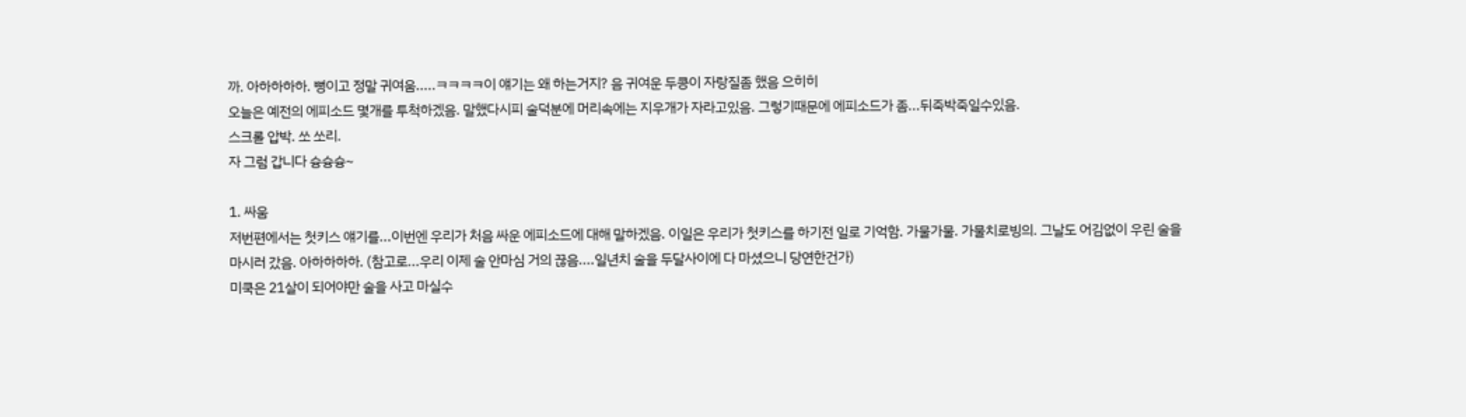까. 아하하하하. 뻥이고 정말 귀여움.....ㅋㅋㅋㅋ이 얘기는 왜 하는거지? 음 귀여운 두콩이 자랑질좀 했음 으히히
오늘은 예전의 에피소드 몇개를 투척하겠음. 말했다시피 술덕분에 머리속에는 지우개가 자라고있음. 그렇기때문에 에피소드가 좀...뒤죽박죽일수있음.
스크롤 압박. 쏘 쏘리.
자 그럼 갑니다 슝슝슝~

1. 싸움
저번편에서는 첫키스 얘기를...이번엔 우리가 처음 싸운 에피소드에 대해 말하겠음. 이일은 우리가 첫키스를 하기전 일로 기억함. 가물가물. 가물치로빙의. 그날도 어김없이 우린 술을 마시러 갔음. 아하하하하. (참고로...우리 이제 술 안마심 거의 끊음....일년치 술을 두달사이에 다 마셨으니 당연한건가)
미쿡은 21살이 되어야만 술을 사고 마실수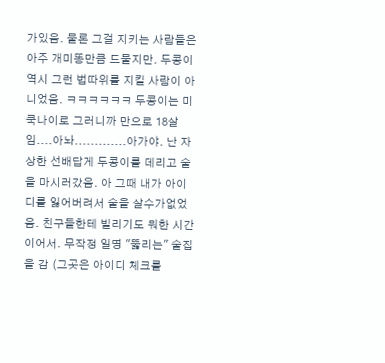가있음. 물론 그걸 지키는 사람들은 아주 개미똥만큼 드물지만. 두콩이역시 그런 법따위를 지킬 사람이 아니었음. ㅋㅋㅋㅋㅋㅋ 두콩이는 미쿡나이로 그러니까 만으로 18살임....아놔.............아가야. 난 자상한 선배답게 두콩이를 데리고 술을 마시러갔음. 아 그때 내가 아이디를 잃어버려서 술을 살수가없었음. 친구들한테 빌리기도 뭐한 시간이어서. 무작정 일명 "뚫리는" 술집을 감 (그곳은 아이디 체크를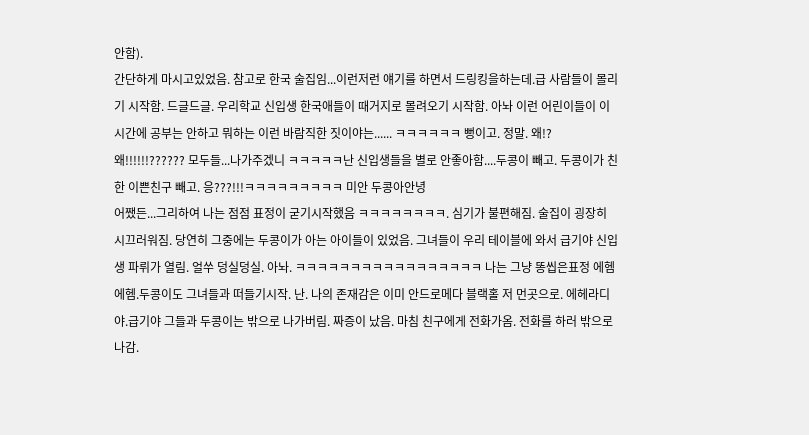안함).
간단하게 마시고있었음. 참고로 한국 술집임...이런저런 얘기를 하면서 드링킹을하는데.급 사람들이 몰리기 시작함. 드글드글. 우리학교 신입생 한국애들이 때거지로 몰려오기 시작함. 아놔 이런 어린이들이 이시간에 공부는 안하고 뭐하는 이런 바람직한 짓이야는...... ㅋㅋㅋㅋㅋㅋ 뻥이고. 정말. 왜!? 왜!!!!!!?????? 모두들...나가주겠니 ㅋㅋㅋㅋㅋ난 신입생들을 별로 안좋아함....두콩이 빼고. 두콩이가 친한 이쁜친구 빼고. 응???!!!ㅋㅋㅋㅋㅋㅋㅋㅋㅋ 미안 두콩아안녕
어쨌든...그리하여 나는 점점 표정이 굳기시작했음 ㅋㅋㅋㅋㅋㅋㅋㅋ. 심기가 불편해짐. 술집이 굉장히 시끄러워짐. 당연히 그중에는 두콩이가 아는 아이들이 있었음. 그녀들이 우리 테이블에 와서 급기야 신입생 파뤼가 열림. 얼쑤 덩실덩실. 아놔. ㅋㅋㅋㅋㅋㅋㅋㅋㅋㅋㅋㅋㅋㅋㅋㅋㅋ 나는 그냥 똥씹은표정 에헴 에헴.두콩이도 그녀들과 떠들기시작. 난. 나의 존재감은 이미 안드로메다 블랙홀 저 먼곳으로. 에헤라디야.급기야 그들과 두콩이는 밖으로 나가버림. 짜증이 났음. 마침 친구에게 전화가옴. 전화를 하러 밖으로 나감.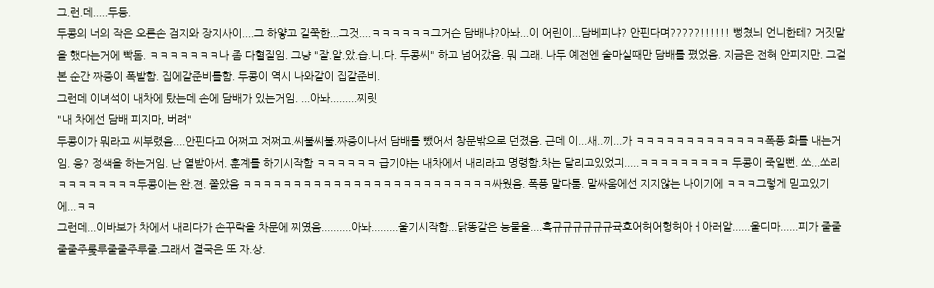그.런.데.....두둥.
두콩의 너의 작은 오른손 검지와 장지사이....그 하얗고 길쭉한...그것....ㅋㅋㅋㅋㅋㅋ그거슨 담배냐?아놔...이 어린이...담베피냐? 안핀다며?????!!!!!! 뻥쳤늬 언니한테? 거짓말을 했다는거에 빡돔. ㅋㅋㅋㅋㅋㅋㅋ나 좀 다혈질임. 그냥 "잘.알.았.습.니.다. 두콩씨" 하고 넘어갔음. 뭐 그래. 나두 예전엔 술마실때만 담배를 폈었음. 지금은 전혀 안피지만. 그걸 본 순간 짜증이 폭발함. 집에갈준비를함. 두콩이 역시 나와같이 집갈준비.
그런데 이녀석이 내차에 탔는데 손에 담배가 있는거임. ...아놔.........찌릿
"내 차에선 담배 피지마, 버려"
두콩이가 뭐라고 씨부렸음....안핀다고 어쩌고 저쩌고.씨불씨불.짜증이나서 담배를 뺐어서 창문밖으로 던졌음. 근데 이...새..끼...가 ㅋㅋㅋㅋㅋㅋㅋㅋㅋㅋㅋㅋㅋ폭풍 화를 내는거임. 응? 정색을 하는거임. 난 열받아서. 훈계를 하기시작함 ㅋㅋㅋㅋㅋㅋ 급기야는 내차에서 내리라고 명령함.차는 달리고있었긔.....ㅋㅋㅋㅋㅋㅋㅋㅋㅋ 두콩이 죽일뻔. 쏘...쏘리ㅋㅋㅋㅋㅋㅋㅋㅋ두콩이는 완.젼. 쫄았음 ㅋㅋㅋㅋㅋㅋㅋㅋㅋㅋㅋㅋㅋㅋㅋㅋㅋㅋㅋㅋㅋㅋㅋㅋㅋ싸웠음. 폭풍 말다툼. 말싸움에선 지지않는 나이기에 ㅋㅋㅋ그렇게 믿고있기에...ㅋㅋ
그런데...이바보가 차에서 내리다가 손꾸락을 차문에 찌였음..........아놔.........울기시작함...닭똥같은 눙물을....흑규규규규규규귝흐어허어헝허아ㅓ아러알......울디마......피가 줄줄줄줄주룾루줄줄주루줄.그래서 결국은 또 자.상.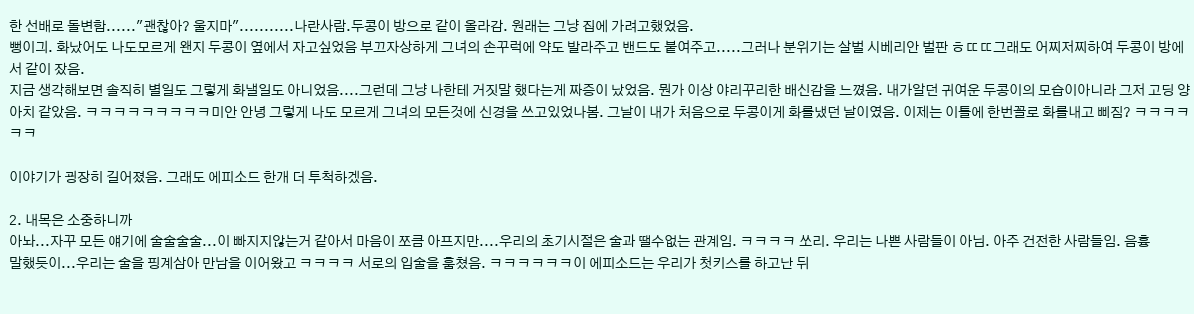한 선배로 돌변함......"괜찮아? 울지마"...........나란사람.두콩이 방으로 같이 올라감. 원래는 그냥 집에 가려고했었음.
뻥이긔. 화났어도 나도모르게 왠지 두콩이 옆에서 자고싶었음 부끄자상하게 그녀의 손꾸럭에 약도 발라주고 밴드도 붙여주고.....그러나 분위기는 살벌 시베리안 벌판 ㅎㄸㄸ그래도 어찌저찌하여 두콩이 방에서 같이 잤음.
지금 생각해보면 솔직히 별일도 그렇게 화낼일도 아니었음....그런데 그냥 나한테 거짓말 했다는게 짜증이 났었음. 뭔가 이상 야리꾸리한 배신감을 느꼈음. 내가알던 귀여운 두콩이의 모습이아니라 그저 고딩 양아치 같았음. ㅋㅋㅋㅋㅋㅋㅋㅋㅋ미안 안녕 그렇게 나도 모르게 그녀의 모든것에 신경을 쓰고있었나봄. 그날이 내가 처음으로 두콩이게 화를냈던 날이였음. 이제는 이틀에 한번꼴로 화를내고 삐짐? ㅋㅋㅋㅋㅋㅋ

이야기가 굉장히 길어졌음. 그래도 에피소드 한개 더 투척하겠음.

2. 내목은 소중하니까
아놔...자꾸 모든 얘기에 술술술술...이 빠지지않는거 같아서 마음이 쪼큼 아프지만....우리의 초기시절은 술과 땔수없는 관계임. ㅋㅋㅋㅋ 쏘리. 우리는 나쁜 사람들이 아님. 아주 건전한 사람들임. 음흉
말했듯이...우리는 술을 핑계삼아 만남을 이어왔고 ㅋㅋㅋㅋ 서로의 입술을 훔쳤음. ㅋㅋㅋㅋㅋㅋ이 에피소드는 우리가 첫키스를 하고난 뒤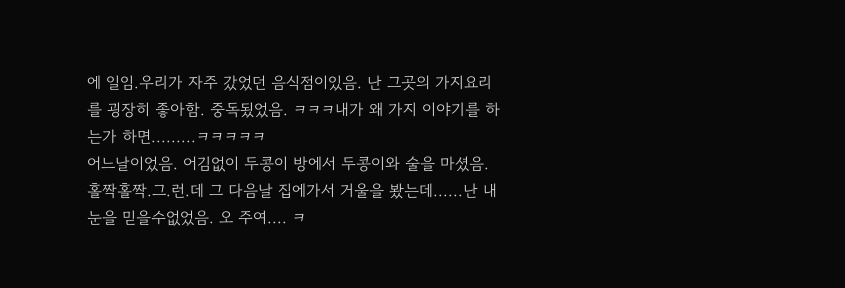에 일임.우리가 자주 갔었던 음식점이있음. 난 그곳의 가지요리를 굉장히 좋아함. 중독됬었음. ㅋㅋㅋ내가 왜 가지 이야기를 하는가 하면.........ㅋㅋㅋㅋㅋ
어느날이었음. 어김없이 두콩이 방에서 두콩이와 술을 마셨음. 홀짝홀짝.그.런.데 그 다음날 집에가서 거울을 봤는데......난 내 눈을 믿을수없었음. 오 주여.... ㅋ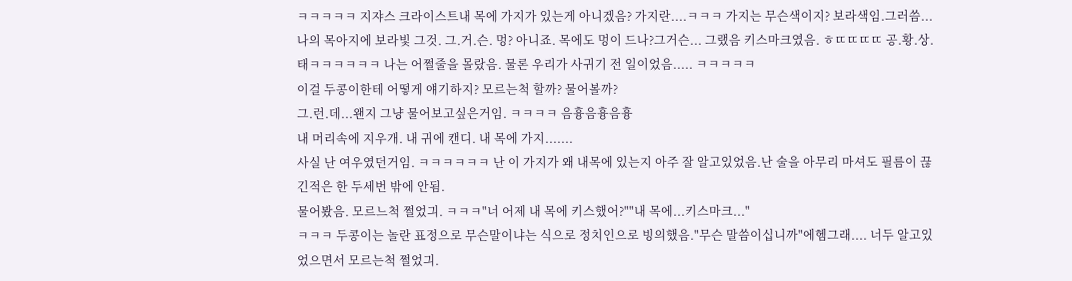ㅋㅋㅋㅋㅋ 지쟈스 크라이스트내 목에 가지가 있는게 아니겠음? 가지란....ㅋㅋㅋ 가지는 무슨색이지? 보라색임.그러씀...나의 목아지에 보라빛 그것. 그.거.슨. 멍? 아니죠. 목에도 멍이 드나?그거슨... 그랬음 키스마크였음. ㅎㄸㄸㄸㄸ 공.황.상.태ㅋㅋㅋㅋㅋㅋ 나는 어쩔줄을 몰랐음. 물론 우리가 사귀기 전 일이었음..... ㅋㅋㅋㅋㅋ
이걸 두콩이한테 어떻게 얘기하지? 모르는척 할까? 물어볼까?
그.런.데...왠지 그냥 물어보고싶은거임. ㅋㅋㅋㅋ 음흉음흉음흉
내 머리속에 지우개. 내 귀에 캔디. 내 목에 가지.......
사실 난 여우였던거임. ㅋㅋㅋㅋㅋㅋ 난 이 가지가 왜 내목에 있는지 아주 잘 알고있었음.난 술을 아무리 마셔도 필름이 끊긴적은 한 두세번 밖에 안됨.
물어봤음. 모르느척 쩔었긔. ㅋㅋㅋ"너 어제 내 목에 키스했어?""내 목에...키스마크..."
ㅋㅋㅋ 두콩이는 놀란 표정으로 무슨말이냐는 식으로 정치인으로 빙의했음."무슨 말씀이십니까"에헴그래.... 너두 알고있었으면서 모르는척 쩔었긔.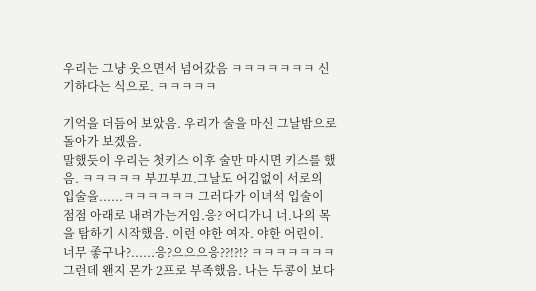우리는 그냥 웃으면서 넘어갔음 ㅋㅋㅋㅋㅋㅋㅋ 신기하다는 식으로. ㅋㅋㅋㅋㅋ

기억을 더듬어 보았음. 우리가 술을 마신 그날밤으로 돌아가 보겠음.
말했듯이 우리는 첫키스 이후 술만 마시면 키스를 했음. ㅋㅋㅋㅋㅋ 부끄부끄.그날도 어김없이 서로의 입술을......ㅋㅋㅋㅋㅋㅋ 그러다가 이녀석 입술이 점점 아래로 내려가는거임.응? 어디가니 너.나의 목을 탐하기 시작했음. 이런 야한 여자. 야한 어린이. 너무 좋구나?......응?으으으응??!?!? ㅋㅋㅋㅋㅋㅋㅋ그런데 왠지 몬가 2프로 부족했음. 나는 두콩이 보다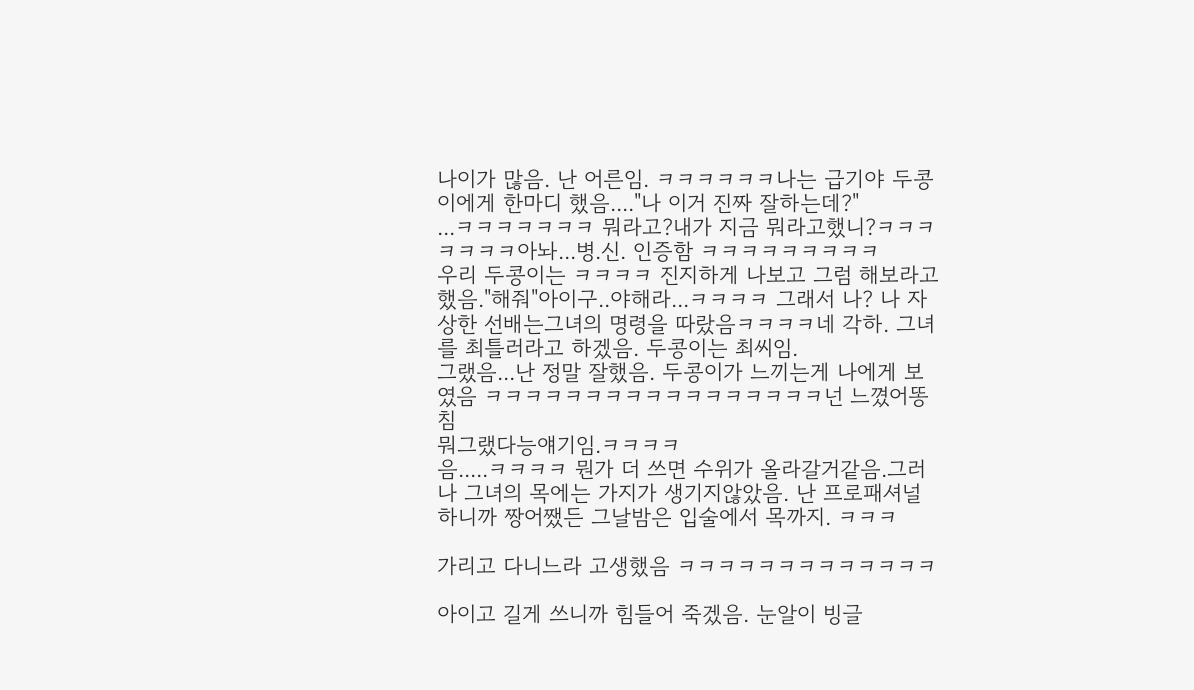나이가 많음. 난 어른임. ㅋㅋㅋㅋㅋㅋ나는 급기야 두콩이에게 한마디 했음...."나 이거 진짜 잘하는데?"
...ㅋㅋㅋㅋㅋㅋㅋ 뭐라고?내가 지금 뭐라고했니?ㅋㅋㅋㅋㅋㅋㅋ아놔...병.신. 인증함 ㅋㅋㅋㅋㅋㅋㅋㅋㅋ
우리 두콩이는 ㅋㅋㅋㅋ 진지하게 나보고 그럼 해보라고 했음."해줘"아이구..야해라...ㅋㅋㅋㅋ 그래서 나? 나 자상한 선배는그녀의 명령을 따랐음ㅋㅋㅋㅋ네 각하. 그녀를 최틀러라고 하겠음. 두콩이는 최씨임.
그랬음...난 정말 잘했음. 두콩이가 느끼는게 나에게 보였음 ㅋㅋㅋㅋㅋㅋㅋㅋㅋㅋㅋㅋㅋㅋㅋㅋㅋ넌 느꼈어똥침
뭐그랬다능얘기임.ㅋㅋㅋㅋ
음.....ㅋㅋㅋㅋ 뭔가 더 쓰면 수위가 올라갈거같음.그러나 그녀의 목에는 가지가 생기지않았음. 난 프로패셔널하니까 짱어쨌든 그날밤은 입술에서 목까지. ㅋㅋㅋ

가리고 다니느라 고생했음 ㅋㅋㅋㅋㅋㅋㅋㅋㅋㅋㅋㅋㅋ

아이고 길게 쓰니까 힘들어 죽겠음. 눈알이 빙글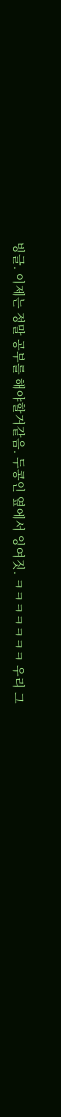빙글. 이제는 정말 공부를 해야할거같음. 두콩인 옆에서 잉여짓. ㅋㅋㅋㅋㅋㅋㅋ 우리 그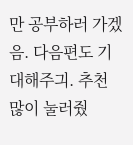만 공부하러 가겠음. 다음편도 기대해주긔. 추천 많이 눌러줬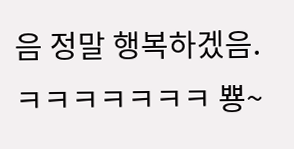음 정말 행복하겠음. ㅋㅋㅋㅋㅋㅋㅋ 뿅~